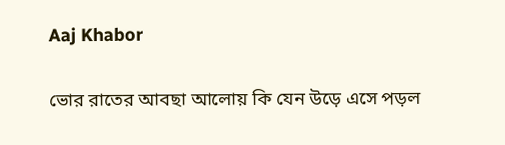Aaj Khabor

ভোর রাতের আবছা আলোয় কি যেন উড়ে এসে পড়ল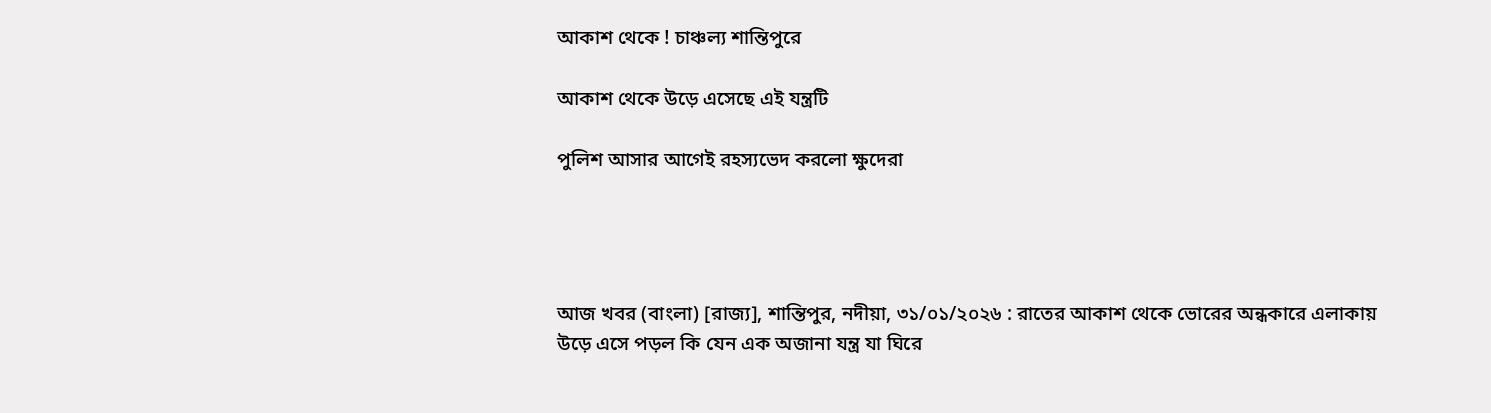আকাশ থেকে ! চাঞ্চল্য শান্তিপুরে

আকাশ থেকে উড়ে এসেছে এই যন্ত্রটি

পুলিশ আসার আগেই রহস্যভেদ করলো ক্ষুদেরা




আজ খবর (বাংলা) [রাজ্য], শান্তিপুর, নদীয়া, ৩১/০১/২০২৬ : রাতের আকাশ থেকে ভোরের অন্ধকারে এলাকায় উড়ে এসে পড়ল কি যেন এক অজানা যন্ত্র যা ঘিরে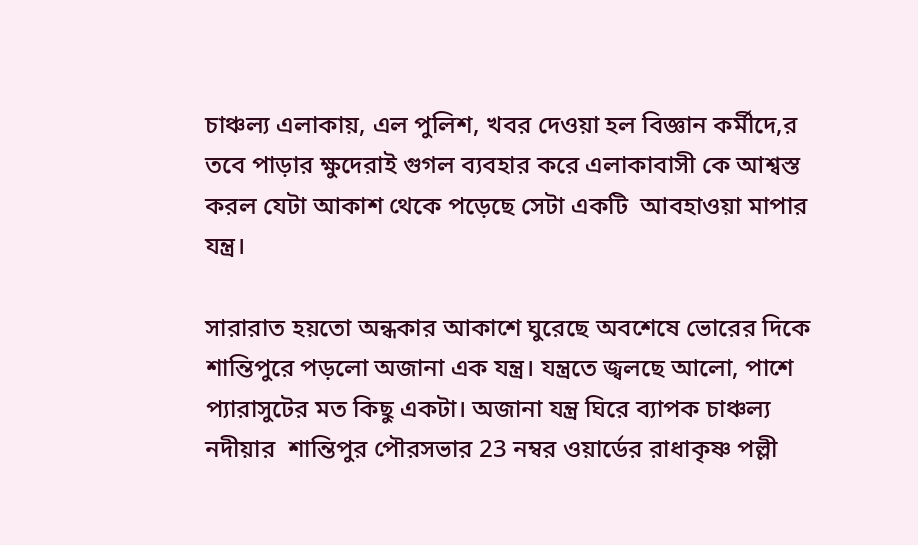চাঞ্চল্য এলাকায়, এল পুলিশ, খবর দেওয়া হল বিজ্ঞান কর্মীদে,র তবে পাড়ার ক্ষুদেরাই গুগল ব্যবহার করে এলাকাবাসী কে আশ্বস্ত করল যেটা আকাশ থেকে পড়েছে সেটা একটি  আবহাওয়া মাপার যন্ত্র।

সারারাত হয়তো অন্ধকার আকাশে ঘুরেছে অবশেষে ভোরের দিকে শান্তিপুরে পড়লো অজানা এক যন্ত্র। যন্ত্রতে জ্বলছে আলো, পাশে প্যারাসুটের মত কিছু একটা। অজানা যন্ত্র ঘিরে ব্যাপক চাঞ্চল্য নদীয়ার  শান্তিপুর পৌরসভার 23 নম্বর ওয়ার্ডের রাধাকৃষ্ণ পল্লী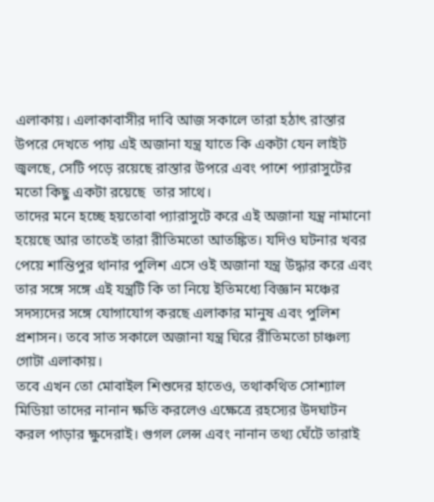এলাকায়। এলাকাবাসীর দাবি আজ সকালে তারা হঠাৎ রাস্তার উপরে দেখতে পায় এই অজানা যন্ত্র যাতে কি একটা যেন লাইট জ্বলছে, সেটি পড়ে রয়েছে রাস্তার উপরে এবং পাশে প্যারাসুটের মতো কিছু একটা রয়েছে  তার সাথে।
তাদের মনে হচ্ছে হয়তোবা প্যারাসুটে করে এই অজানা যন্ত্র নামানো হয়েছে আর তাতেই তারা রীতিমতো আতঙ্কিত। যদিও ঘটনার খবর পেয়ে শান্তিপুর থানার পুলিশ এসে ওই অজানা যন্ত্র উদ্ধার করে এবং তার সঙ্গে সঙ্গে এই যন্ত্রটি কি তা নিয়ে ইতিমধ্যে বিজ্ঞান মঞ্চের সদস্যদের সঙ্গে যোগাযোগ করছে এলাকার মানুষ এবং পুলিশ প্রশাসন। তবে সাত সকালে অজানা যন্ত্র ঘিরে রীতিমতো চাঞ্চল্য গোটা এলাকায়।
তবে এখন তো মোবাইল শিশুদের হাতেও, তথাকথিত সোশ্যাল মিডিয়া তাদের নানান ক্ষতি করলেও এক্ষেত্রে রহস্যের উদঘাটন করল পাড়ার ক্ষুদেরাই। গুগল লেন্স এবং নানান তথ্য ঘেঁটে তারাই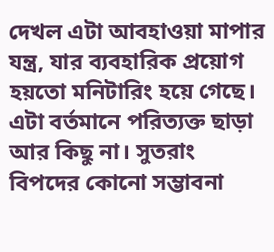দেখল এটা আবহাওয়া মাপার যন্ত্র, যার ব্যবহারিক প্রয়োগ হয়তো মনিটারিং হয়ে গেছে। এটা বর্তমানে পরিত্যক্ত ছাড়া আর কিছু না। সুতরাং বিপদের কোনো সম্ভাবনা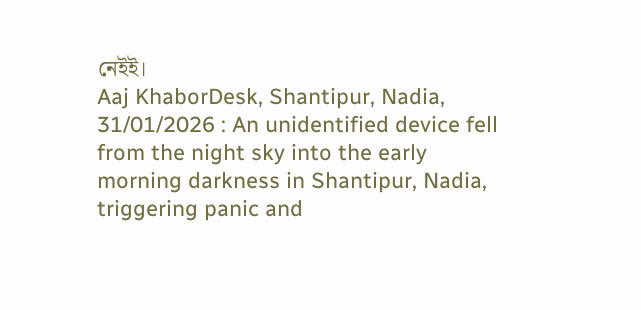নেইই।
Aaj KhaborDesk, Shantipur, Nadia, 31/01/2026 : An unidentified device fell from the night sky into the early morning darkness in Shantipur, Nadia, triggering panic and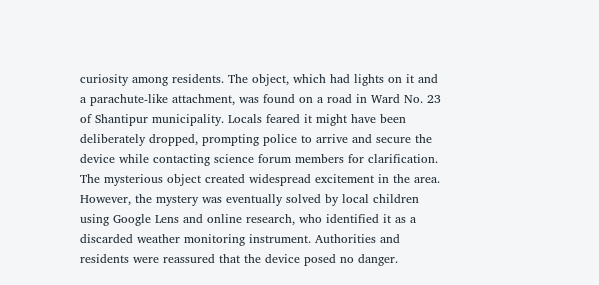curiosity among residents. The object, which had lights on it and a parachute-like attachment, was found on a road in Ward No. 23 of Shantipur municipality. Locals feared it might have been deliberately dropped, prompting police to arrive and secure the device while contacting science forum members for clarification. The mysterious object created widespread excitement in the area. However, the mystery was eventually solved by local children using Google Lens and online research, who identified it as a discarded weather monitoring instrument. Authorities and residents were reassured that the device posed no danger.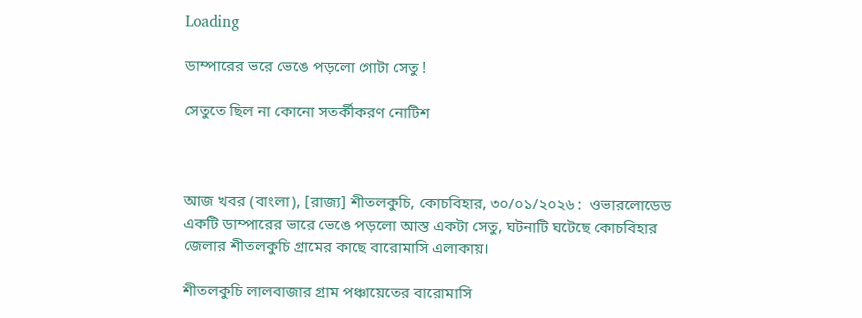Loading

ডাম্পারের ভরে ভেঙে পড়লো গোটা সেতু !

সেতুতে ছিল না কোনো সতর্কীকরণ নোটিশ



আজ খবর (বাংলা), [রাজ্য] শীতলকুচি, কোচবিহার, ৩০/০১/২০২৬ :  ওভারলোডেড একটি ডাম্পারের ভারে ভেঙে পড়লো আস্ত একটা সেতু, ঘটনাটি ঘটেছে কোচবিহার জেলার শীতলকুচি গ্রামের কাছে বারোমাসি এলাকায়।

শীতলকুচি লালবাজার গ্রাম পঞ্চায়েতের বারোমাসি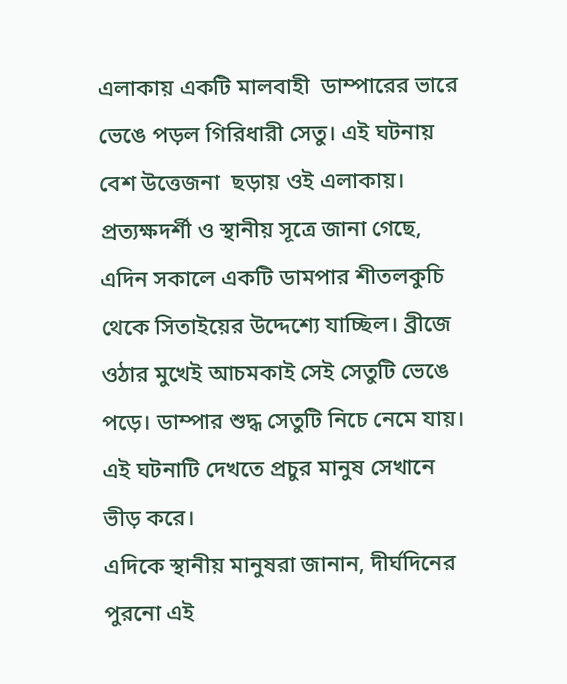এলাকায় একটি মালবাহী  ডাম্পারের ভারে ভেঙে পড়ল গিরিধারী সেতু। এই ঘটনায় বেশ উত্তেজনা  ছড়ায় ওই এলাকায়। প্রত্যক্ষদর্শী ও স্থানীয় সূত্রে জানা গেছে, এদিন সকালে একটি ডামপার শীতলকুচি থেকে সিতাইয়ের উদ্দেশ্যে যাচ্ছিল। ব্রীজে ওঠার মুখেই আচমকাই সেই সেতুটি ভেঙে পড়ে। ডাম্পার শুদ্ধ সেতুটি নিচে নেমে যায়।  এই ঘটনাটি দেখতে প্রচুর মানুষ সেখানে ভীড় করে।
এদিকে স্থানীয় মানুষরা জানান, দীর্ঘদিনের পুরনো এই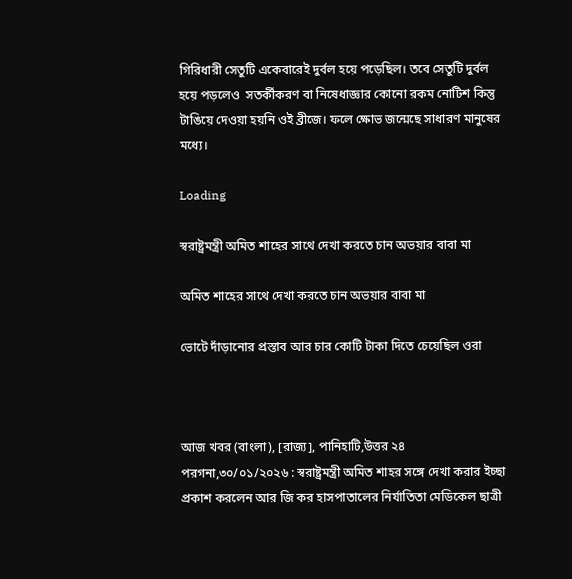গিরিধারী সেতুটি একেবারেই দুর্বল হয়ে পড়েছিল। তবে সেতুটি দুর্বল হয়ে পড়লেও  সতর্কীকরণ বা নিষেধাজ্ঞার কোনো রকম নোটিশ কিন্তু  টাঙিয়ে দেওয়া হয়নি ওই ব্রীজে। ফলে ক্ষোভ জন্মেছে সাধারণ মানুষের মধ্যে।

Loading

স্বরাষ্ট্রমন্ত্রী অমিত শাহের সাথে দেখা করতে চান অভয়ার বাবা মা

অমিত শাহের সাথে দেখা করতে চান অভয়ার বাবা মা

ভোটে দাঁড়ানোর প্রস্তাব আর চার কোটি টাকা দিতে চেয়েছিল ওরা



আজ খবর (বাংলা), [রাজ্য], পানিহাটি,উত্তর ২৪ পরগনা,৩০/০১/২০২৬ : স্বরাষ্ট্রমন্ত্রী অমিত শাহর সঙ্গে দেখা করার ইচ্ছা প্রকাশ করলেন আর জি কর হাসপাতালের নির্যাতিতা মেডিকেল ছাত্রী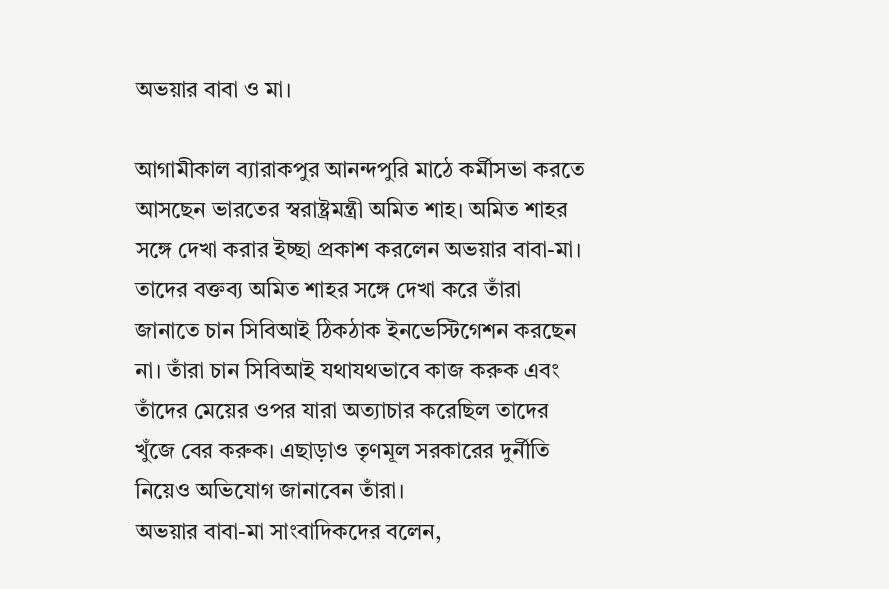অভয়ার বাবা ও মা।

আগামীকাল ব্যারাকপুর আনন্দপুরি মাঠে কর্মীসভা করতে আসছেন ভারতের স্বরাষ্ট্রমন্ত্রী অমিত শাহ। অমিত শাহর সঙ্গে দেখা করার ইচ্ছা প্রকাশ করলেন অভয়ার বাবা-মা। তাদের বক্তব্য অমিত শাহর সঙ্গে দেখা করে তাঁরা জানাতে চান সিবিআই ঠিকঠাক ইনভেস্টিগেশন করছেন না। তাঁরা চান সিবিআই যথাযথভাবে কাজ করুক এবং তাঁদের মেয়ের ওপর যারা অত্যাচার করেছিল তাদের খুঁজে বের করুক। এছাড়াও তৃণমূল সরকারের দুর্নীতি নিয়েও অভিযোগ জানাবেন তাঁরা।
অভয়ার বাবা-মা সাংবাদিকদের বলেন,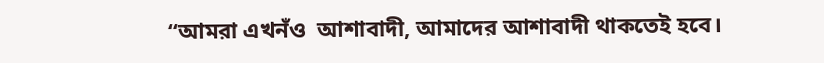“আমরা এখনঁও  আশাবাদী, আমাদের আশাবাদী থাকতেই হবে।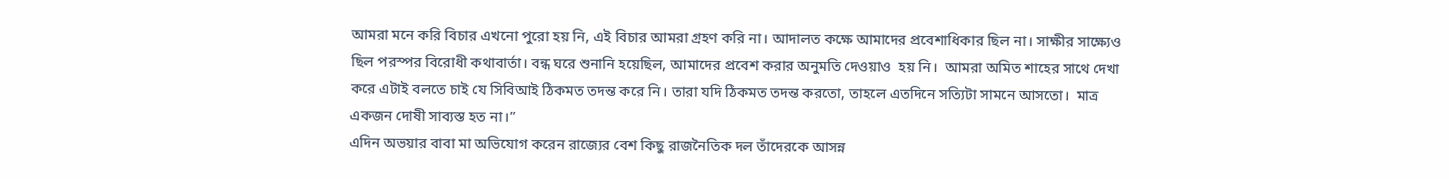আমরা মনে করি বিচার এখনো পুরো হয় নি, এই বিচার আমরা গ্রহণ করি না। আদালত কক্ষে আমাদের প্রবেশাধিকার ছিল না। সাক্ষীর সাক্ষ্যেও ছিল পরস্পর বিরোধী কথাবার্তা। বন্ধ ঘরে শুনানি হয়েছিল, আমাদের প্রবেশ করার অনুমতি দেওয়াও  হয় নি।  আমরা অমিত শাহের সাথে দেখা করে এটাই বলতে চাই যে সিবিআই ঠিকমত তদন্ত করে নি। তারা যদি ঠিকমত তদন্ত করতো, তাহলে এতদিনে সত্যিটা সামনে আসতো।  মাত্র একজন দোষী সাব্যস্ত হত না।”
এদিন অভয়ার বাবা মা অভিযোগ করেন রাজ্যের বেশ কিছু রাজনৈতিক দল তাঁদেরকে আসন্ন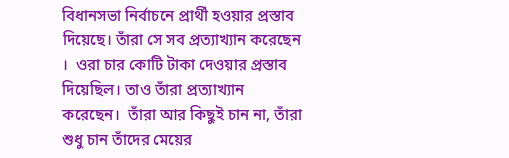বিধানসভা নির্বাচনে প্রার্থী হওয়ার প্রস্তাব দিয়েছে। তাঁরা সে সব প্রত্যাখ্যান করেছেন ।  ওরা চার কোটি টাকা দেওয়ার প্রস্তাব দিয়েছিল। তাও তাঁরা প্রত্যাখ্যান করেছেন।  তাঁরা আর কিছুই চান না, তাঁরা শুধু চান তাঁদের মেয়ের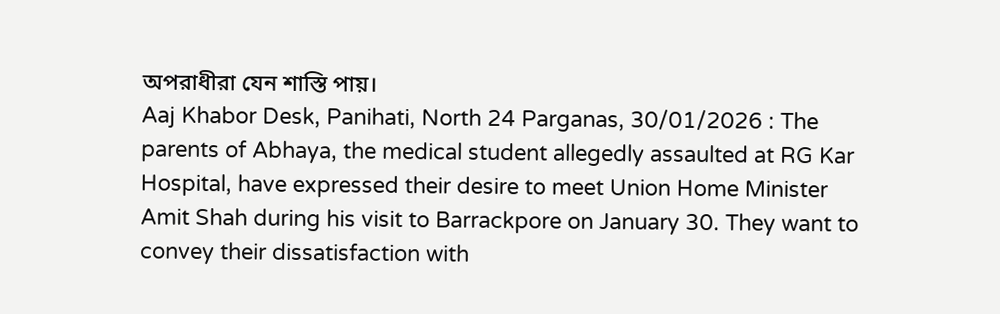অপরাধীরা যেন শাস্তি পায়।
Aaj Khabor Desk, Panihati, North 24 Parganas, 30/01/2026 : The parents of Abhaya, the medical student allegedly assaulted at RG Kar Hospital, have expressed their desire to meet Union Home Minister Amit Shah during his visit to Barrackpore on January 30. They want to convey their dissatisfaction with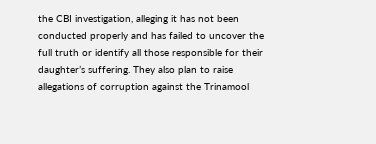the CBI investigation, alleging it has not been conducted properly and has failed to uncover the full truth or identify all those responsible for their daughter’s suffering. They also plan to raise allegations of corruption against the Trinamool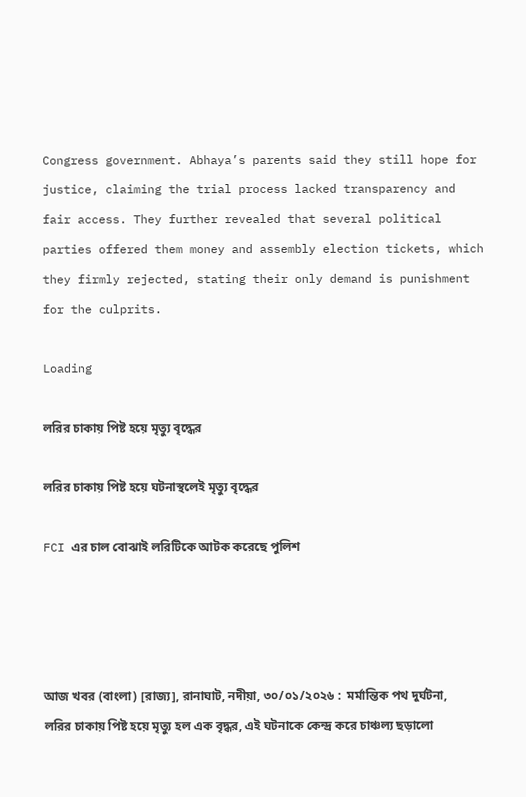Congress government. Abhaya’s parents said they still hope for justice, claiming the trial process lacked transparency and fair access. They further revealed that several political parties offered them money and assembly election tickets, which they firmly rejected, stating their only demand is punishment for the culprits.

Loading

লরির চাকায় পিষ্ট হয়ে মৃত্যু বৃদ্ধের

লরির চাকায় পিষ্ট হয়ে ঘটনাস্থলেই মৃত্যু বৃদ্ধের

FCI এর চাল বোঝাই লরিটিকে আটক করেছে পুলিশ




আজ খবর (বাংলা) [রাজ্য], রানাঘাট, নদীয়া, ৩০/০১/২০২৬ :  মর্মান্তিক পথ দুর্ঘটনা, লরির চাকায় পিষ্ট হয়ে মৃত্যু হল এক বৃদ্ধর, এই ঘটনাকে কেন্দ্র করে চাঞ্চল্য ছড়ালো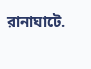রানাঘাটে.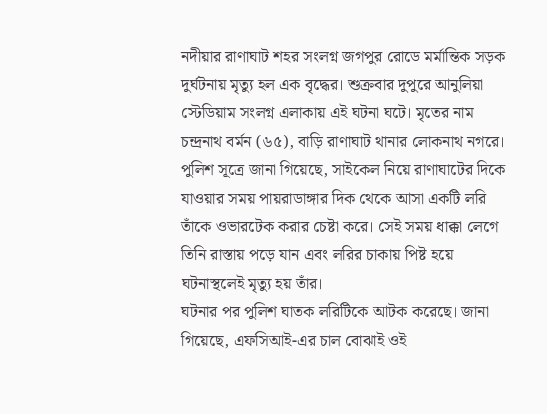নদীয়ার রাণাঘাট শহর সংলগ্ন জগপুর রোডে মর্মান্তিক সড়ক দুর্ঘটনায় মৃত্যু হল এক বৃদ্ধের। শুক্রবার দুপুরে আনুলিয়া স্টেডিয়াম সংলগ্ন এলাকায় এই ঘটনা ঘটে। মৃতের নাম চন্দ্রনাথ বর্মন (৬৫), বাড়ি রাণাঘাট থানার লোকনাথ নগরে।
পুলিশ সূত্রে জানা গিয়েছে, সাইকেল নিয়ে রাণাঘাটের দিকে যাওয়ার সময় পায়রাডাঙ্গার দিক থেকে আসা একটি লরি তাঁকে ওভারটেক করার চেষ্টা করে। সেই সময় ধাক্কা লেগে তিনি রাস্তায় পড়ে যান এবং লরির চাকায় পিষ্ট হয়ে ঘটনাস্থলেই মৃত্যু হয় তাঁর।
ঘটনার পর পুলিশ ঘাতক লরিটিকে আটক করেছে। জানা গিয়েছে, এফসিআই-এর চাল বোঝাই ওই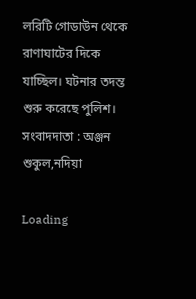লরিটি গোডাউন থেকে রাণাঘাটের দিকে যাচ্ছিল। ঘটনার তদন্ত শুরু করেছে পুলিশ।
সংবাদদাতা : অঞ্জন শুকুল,নদিয়া

Loading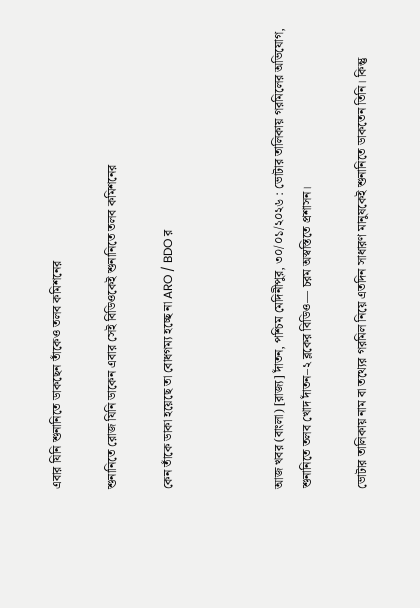এবার যিনি শুনানিতে ডাকছেন তাঁকেও তলব কমিশনের

শুনানিতে রোজ যিনি ডাকেন এবার সেই বিডিওকেই শুনানিতে তলব কমিশনের

কেন তাঁকে ডাকা হয়েছে তা বোধগম্য হচ্ছে না ARO / BDO র



আজ খবর (বাংলা) [রাজ্য] দাঁতন, পশ্চিম মেদিনীপুর, ৩০/০১/২০২৬ : ভোটার তালিকায় গরমিলের অভিযোগ, শুনানিতে তলব খোদ দাঁতন–২ ব্লকের বিডিও— চরম অস্বস্তিতে প্রশাসন।

ভোটার তালিকায় নাম বা তথ্যের গরমিল নিয়ে এতদিন সাধারণ মানুষকেই শুনানিতে ডাকতেন তিনি। কিন্তু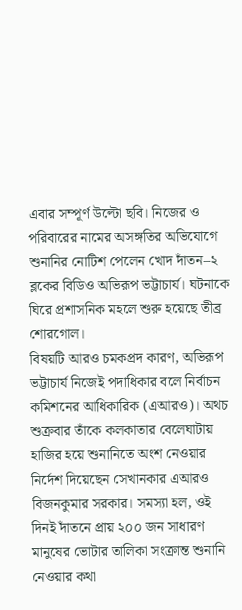এবার সম্পূর্ণ উল্টো ছবি। নিজের ও পরিবারের নামের অসঙ্গতির অভিযোগে শুনানির নোটিশ পেলেন খোদ দাঁতন–২ ব্লকের বিডিও অভিরূপ ভট্টাচার্য। ঘটনাকে ঘিরে প্রশাসনিক মহলে শুরু হয়েছে তীব্র শোরগোল।
বিষয়টি আরও চমকপ্রদ কারণ, অভিরূপ ভট্টাচার্য নিজেই পদাধিকার বলে নির্বাচন কমিশনের আধিকারিক (এআরও)। অথচ শুক্রবার তাঁকে কলকাতার বেলেঘাটায় হাজির হয়ে শুনানিতে অংশ নেওয়ার নির্দেশ দিয়েছেন সেখানকার এআরও বিজনকুমার সরকার। সমস্যা হল, ওই দিনই দাঁতনে প্রায় ২০০ জন সাধারণ মানুষের ভোটার তালিকা সংক্রান্ত শুনানি নেওয়ার কথা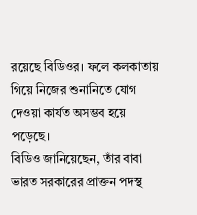রয়েছে বিডিওর। ফলে কলকাতায় গিয়ে নিজের শুনানিতে যোগ দেওয়া কার্যত অসম্ভব হয়ে পড়েছে।
বিডিও জানিয়েছেন, তাঁর বাবা ভারত সরকারের প্রাক্তন পদস্থ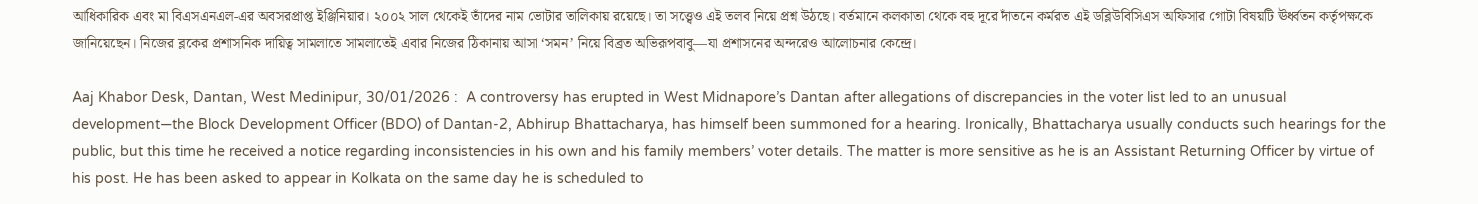আধিকারিক এবং মা বিএসএনএল-এর অবসরপ্রাপ্ত ইঞ্জিনিয়ার। ২০০২ সাল থেকেই তাঁদের নাম ভোটার তালিকায় রয়েছে। তা সত্ত্বেও এই তলব নিয়ে প্রশ্ন উঠছে। বর্তমানে কলকাতা থেকে বহু দূরে দাঁতনে কর্মরত এই ডব্লিউবিসিএস অফিসার গোটা বিষয়টি ঊর্ধ্বতন কর্তৃপক্ষকে জানিয়েছেন। নিজের ব্লকের প্রশাসনিক দায়িত্ব সামলাতে সামলাতেই এবার নিজের ঠিকানায় আসা ‘সমন’ নিয়ে বিব্রত অভিরূপবাবু—যা প্রশাসনের অন্দরেও আলোচনার কেন্দ্রে।

Aaj Khabor Desk, Dantan, West Medinipur, 30/01/2026 :  A controversy has erupted in West Midnapore’s Dantan after allegations of discrepancies in the voter list led to an unusual development—the Block Development Officer (BDO) of Dantan-2, Abhirup Bhattacharya, has himself been summoned for a hearing. Ironically, Bhattacharya usually conducts such hearings for the public, but this time he received a notice regarding inconsistencies in his own and his family members’ voter details. The matter is more sensitive as he is an Assistant Returning Officer by virtue of his post. He has been asked to appear in Kolkata on the same day he is scheduled to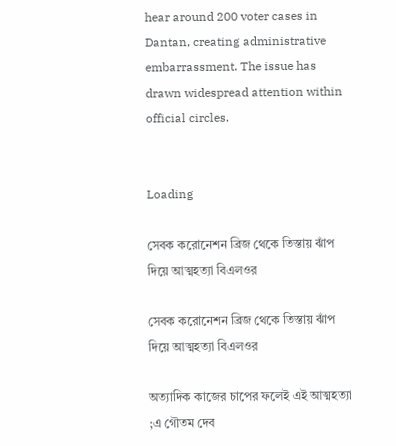hear around 200 voter cases in Dantan, creating administrative embarrassment. The issue has drawn widespread attention within official circles.


Loading

সেবক করোনেশন ব্রিজ থেকে তিস্তায় ঝাঁপ দিয়ে আত্মহত্যা বিএলওর

সেবক করোনেশন ব্রিজ থেকে তিস্তায় ঝাঁপ দিয়ে আত্মহত্যা বিএলওর

অত্যাদিক কাজের চাপের ফলেই এই আত্মহত্যা ;এ গৌতম দেব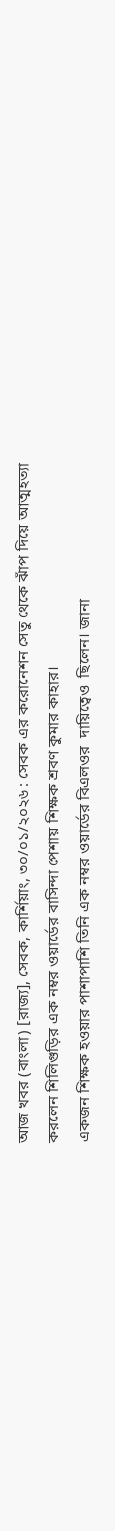আজ খবর (বাংলা) [রাজ্য], সেবক, কার্শিয়াং, ৩০/০১/২০২৬ : সেবক এর করোনেশন সেতু থেকে ঝাঁপ দিয়ে আত্মহত্যা করলেন শিলিগুড়ির এক নম্বর ওয়ার্ডের বাসিন্দা পেশায় শিক্ষক শ্রবণ কুমার কাহার।
একজন শিক্ষক হওয়ার পাশাপাশি তিনি এক নম্বর ওয়ার্ডের বিএলওর  দায়িত্বেও  ছিলেন। জানা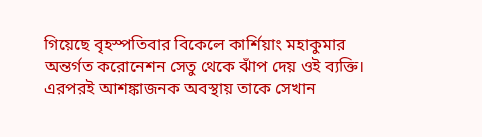গিয়েছে বৃহস্পতিবার বিকেলে কার্শিয়াং মহাকুমার অন্তর্গত করোনেশন সেতু থেকে ঝাঁপ দেয় ওই ব্যক্তি। এরপরই আশঙ্কাজনক অবস্থায় তাকে সেখান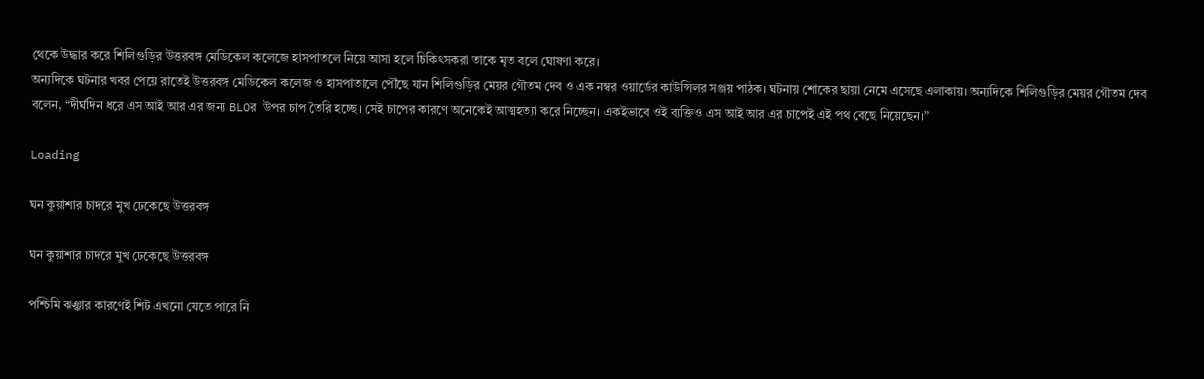থেকে উদ্ধার করে শিলিগুড়ির উত্তরবঙ্গ মেডিকেল কলেজে হাসপাতলে নিয়ে আসা হলে চিকিৎসকরা তাকে মৃত বলে ঘোষণা করে।
অন্যদিকে ঘটনার খবর পেয়ে রাতেই উত্তরবঙ্গ মেডিকেল কলেজ ও হাসপাতালে পৌঁছে যান শিলিগুড়ির মেয়র গৌতম দেব ও এক নম্বর ওয়ার্ডের কাউন্সিলর সঞ্জয় পাঠক। ঘটনায় শোকের ছায়া নেমে এসেছে এলাকায়। অন্যদিকে শিলিগুড়ির মেয়র গৌতম দেব বলেন, “দীর্ঘদিন ধরে এস আই আর এর জন্য BLOর  উপর চাপ তৈরি হচ্ছে। সেই চাপের কারণে অনেকেই আত্মহত্যা করে নিচ্ছেন। একইভাবে ওই ব্যক্তিও এস আই আর এর চাপেই এই পথ বেছে নিয়েছেন।”

Loading

ঘন কুয়াশার চাদরে মুখ ঢেকেছে উত্তরবঙ্গ

ঘন কুয়াশার চাদরে মুখ ঢেকেছে উত্তরবঙ্গ

পশ্চিমি ঝঞ্ঝার কারণেই শিট এখনো যেতে পারে নি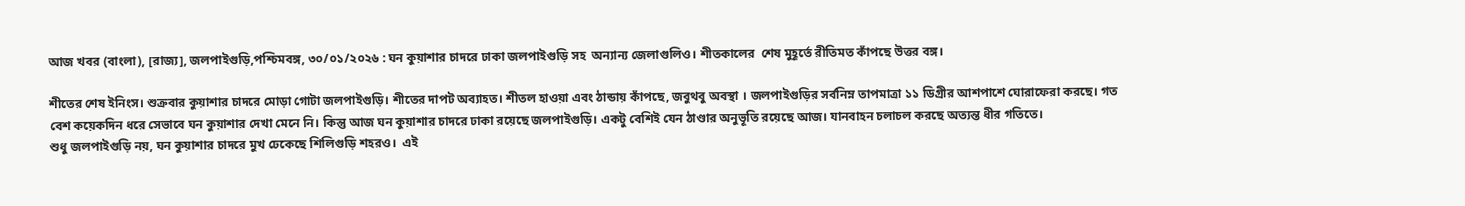আজ খবর (বাংলা), [রাজ্য], জলপাইগুড়ি,পশ্চিমবঙ্গ, ৩০/০১/২০২৬ : ঘন কুয়াশার চাদরে ঢাকা জলপাইগুড়ি সহ  অন্যান্য জেলাগুলিও। শীতকালের  শেষ মুহূর্তে রীতিমত কাঁপছে উত্তর বঙ্গ।

শীতের শেষ ইনিংস। শুক্রবার কুয়াশার চাদরে মোড়া গোটা জলপাইগুড়ি। শীতের দাপট অব্যাহত। শীতল হাওয়া এবং ঠান্ডায় কাঁপছে, জবুথবু অবস্থা । জলপাইগুড়ির সর্বনিম্ন তাপমাত্রা ১১ ডিগ্রীর আশপাশে ঘোরাফেরা করছে। গত বেশ কয়েকদিন ধরে সেভাবে ঘন কুয়াশার দেখা মেনে নি। কিন্তু আজ ঘন কুয়াশার চাদরে ঢাকা রয়েছে জলপাইগুড়ি। একটু বেশিই যেন ঠাণ্ডার অনুভূতি রয়েছে আজ। যানবাহন চলাচল করছে অত্যন্ত ধীর গতিতে।
শুধু জলপাইগুড়ি নয়, ঘন কুয়াশার চাদরে মুখ ঢেকেছে শিলিগুড়ি শহরও।  এই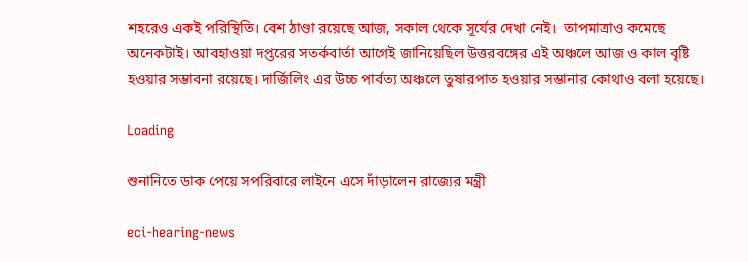শহরেও একই পরিস্থিতি। বেশ ঠাণ্ডা রয়েছে আজ, সকাল থেকে সূর্যের দেখা নেই।  তাপমাত্রাও কমেছে অনেকটাই। আবহাওয়া দপ্তরের সতর্কবার্তা আগেই জানিয়েছিল উত্তরবঙ্গের এই অঞ্চলে আজ ও কাল বৃষ্টি হওয়ার সম্ভাবনা রয়েছে। দার্জিলিং এর উচ্চ পার্বত্য অঞ্চলে তুষারপাত হওয়ার সম্ভানার কোথাও বলা হয়েছে।

Loading

শুনানিতে ডাক পেয়ে সপরিবারে লাইনে এসে দাঁড়ালেন রাজ্যের মন্ত্রী

eci-hearing-news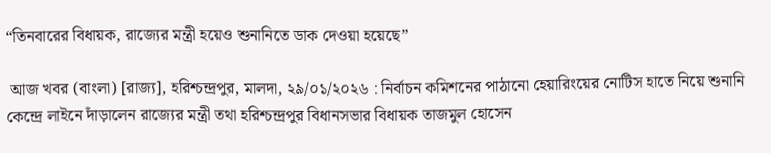“তিনবারের বিধায়ক, রাজ্যের মন্ত্রী হয়েও শুনানিতে ডাক দেওয়া হয়েছে”

 আজ খবর (বাংলা) [রাজ্য], হরিশ্চন্দ্রপুর, মালদা, ২৯/০১/২০২৬ : নির্বাচন কমিশনের পাঠানো হেয়ারিংয়ের নোটিস হাতে নিয়ে শুনানি কেন্দ্রে লাইনে দাঁড়ালেন রাজ্যের মন্ত্রী তথা হরিশ্চন্দ্রপুর বিধানসভার বিধায়ক তাজমুল হোসেন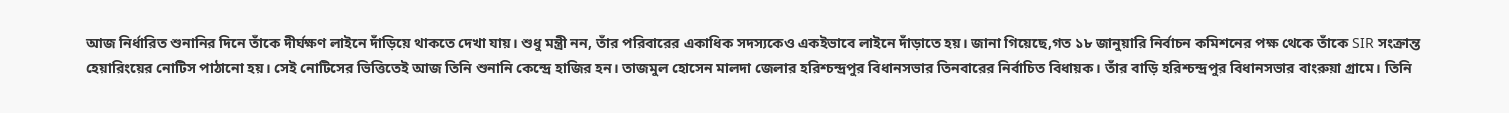আজ নির্ধারিত শুনানির দিনে তাঁকে দীর্ঘক্ষণ লাইনে দাঁড়িয়ে থাকতে দেখা যায়। শুধু মন্ত্রী নন, তাঁর পরিবারের একাধিক সদস্যকেও একইভাবে লাইনে দাঁড়াতে হয়। জানা গিয়েছে,গত ১৮ জানুয়ারি নির্বাচন কমিশনের পক্ষ থেকে তাঁকে SIR সংক্রান্ত হেয়ারিংয়ের নোটিস পাঠানো হয়। সেই নোটিসের ভিত্তিতেই আজ তিনি শুনানি কেন্দ্রে হাজির হন। তাজমুল হোসেন মালদা জেলার হরিশ্চন্দ্রপুর বিধানসভার তিনবারের নির্বাচিত বিধায়ক। তাঁর বাড়ি হরিশ্চন্দ্রপুর বিধানসভার বাংরুয়া গ্রামে। তিনি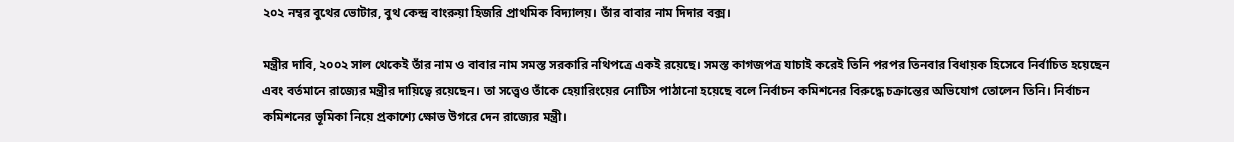২০২ নম্বর বুথের ভোটার, বুথ কেন্দ্র বাংরুয়া হিজরি প্রাথমিক বিদ্যালয়। তাঁর বাবার নাম দিদার বক্স।

মন্ত্রীর দাবি, ২০০২ সাল থেকেই তাঁর নাম ও বাবার নাম সমস্ত সরকারি নথিপত্রে একই রয়েছে। সমস্ত কাগজপত্র যাচাই করেই তিনি পরপর তিনবার বিধায়ক হিসেবে নির্বাচিত হয়েছেন এবং বর্তমানে রাজ্যের মন্ত্রীর দায়িত্বে রয়েছেন। তা সত্ত্বেও তাঁকে হেয়ারিংয়ের নোটিস পাঠানো হয়েছে বলে নির্বাচন কমিশনের বিরুদ্ধে চক্রান্তের অভিযোগ তোলেন তিনি। নির্বাচন কমিশনের ভূমিকা নিয়ে প্রকাশ্যে ক্ষোভ উগরে দেন রাজ্যের মন্ত্রী।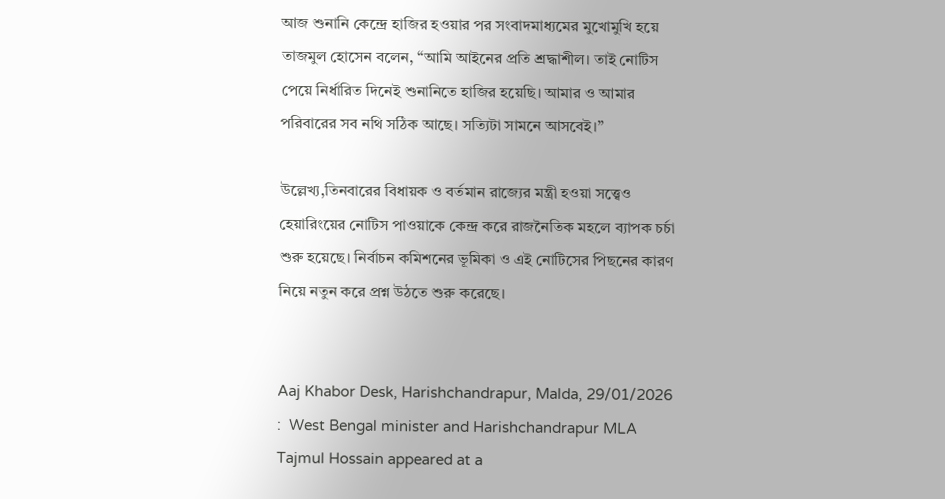আজ শুনানি কেন্দ্রে হাজির হওয়ার পর সংবাদমাধ্যমের মুখোমুখি হয়ে তাজমুল হোসেন বলেন, “আমি আইনের প্রতি শ্রদ্ধাশীল। তাই নোটিস পেয়ে নির্ধারিত দিনেই শুনানিতে হাজির হয়েছি। আমার ও আমার পরিবারের সব নথি সঠিক আছে। সত্যিটা সামনে আসবেই।”

উল্লেখ্য,তিনবারের বিধায়ক ও বর্তমান রাজ্যের মন্ত্রী হওয়া সত্ত্বেও হেয়ারিংয়ের নোটিস পাওয়াকে কেন্দ্র করে রাজনৈতিক মহলে ব্যাপক চর্চা শুরু হয়েছে। নির্বাচন কমিশনের ভূমিকা ও এই নোটিসের পিছনের কারণ নিয়ে নতুন করে প্রশ্ন উঠতে শুরু করেছে।


Aaj Khabor Desk, Harishchandrapur, Malda, 29/01/2026 :  West Bengal minister and Harishchandrapur MLA Tajmul Hossain appeared at a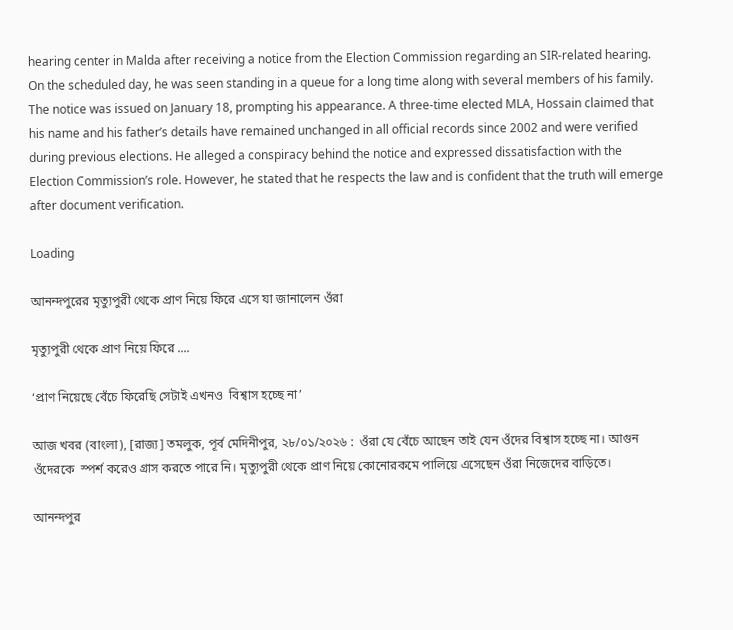hearing center in Malda after receiving a notice from the Election Commission regarding an SIR-related hearing. On the scheduled day, he was seen standing in a queue for a long time along with several members of his family. The notice was issued on January 18, prompting his appearance. A three-time elected MLA, Hossain claimed that his name and his father’s details have remained unchanged in all official records since 2002 and were verified during previous elections. He alleged a conspiracy behind the notice and expressed dissatisfaction with the Election Commission’s role. However, he stated that he respects the law and is confident that the truth will emerge after document verification.

Loading

আনন্দপুরের মৃত্যুপুরী থেকে প্রাণ নিয়ে ফিরে এসে যা জানালেন ওঁরা

মৃত্যুপুরী থেকে প্রাণ নিয়ে ফিরে ....

‘প্রাণ নিয়েছে বেঁচে ফিরেছি সেটাই এখনও  বিশ্বাস হচ্ছে না’

আজ খবর (বাংলা), [রাজ্য] তমলুক, পূর্ব মেদিনীপুর, ২৮/০১/২০২৬ :  ওঁরা যে বেঁচে আছেন তাই যেন ওঁদের বিশ্বাস হচ্ছে না। আগুন ওঁদেরকে  স্পর্শ করেও গ্রাস করতে পারে নি। মৃত্যুপুরী থেকে প্রাণ নিয়ে কোনোরকমে পালিয়ে এসেছেন ওঁরা নিজেদের বাড়িতে।

আনন্দপুর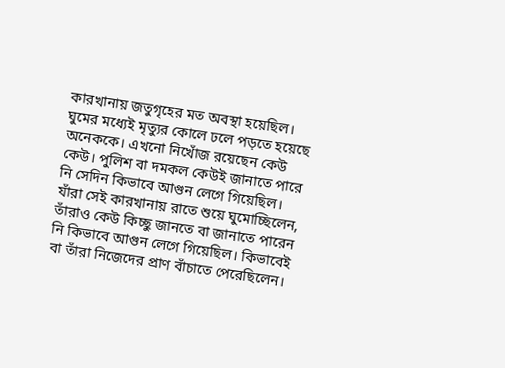কারখানায় জতুগৃহের মত অবস্থা হয়েছিল। ঘুমের মধ্যেই মৃত্যুর কোলে ঢলে পড়তে হয়েছে অনেককে। এখনো নিখোঁজ রয়েছেন কেউ কেউ। পুলিশ বা দমকল কেউই জানাতে পারে নি সেদিন কিভাবে আগুন লেগে গিয়েছিল। যাঁরা সেই কারখানায় রাতে শুয়ে ঘুমোচ্ছিলেন, তাঁরাও কেউ কিচ্ছু জানতে বা জানাতে পারেন নি কিভাবে আগুন লেগে গিয়েছিল। কিভাবেই বা তাঁরা নিজেদের প্রাণ বাঁচাতে পেরেছিলেন।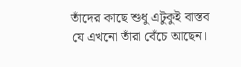তাঁদের কাছে শুধু এটুকুই বাস্তব যে এখনো তাঁরা বেঁচে আছেন।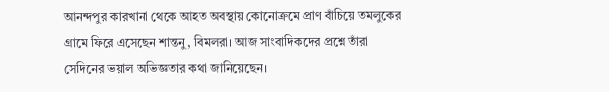আনন্দপুর কারখানা থেকে আহত অবস্থায় কোনোক্রমে প্রাণ বাঁচিয়ে তমলুকের গ্রামে ফিরে এসেছেন শান্তনু, বিমলরা। আজ সাংবাদিকদের প্রশ্নে তাঁরা সেদিনের ভয়াল অভিজ্ঞতার কথা জানিয়েছেন।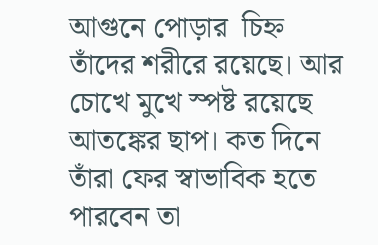আগুনে পোড়ার  চিহ্ন তাঁদের শরীরে রয়েছে। আর চোখে মুখে স্পষ্ট রয়েছে আতঙ্কের ছাপ। কত দিনে তাঁরা ফের স্বাভাবিক হতে পারবেন তা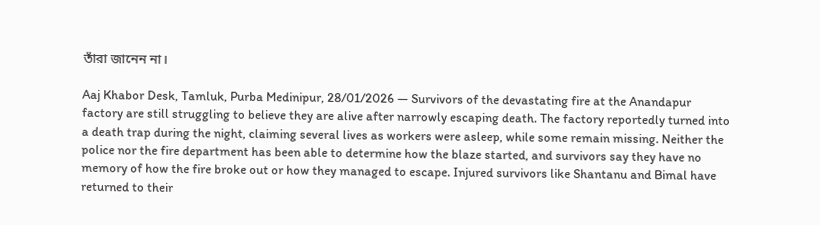তাঁরা জানেন না।

Aaj Khabor Desk, Tamluk, Purba Medinipur, 28/01/2026 — Survivors of the devastating fire at the Anandapur factory are still struggling to believe they are alive after narrowly escaping death. The factory reportedly turned into a death trap during the night, claiming several lives as workers were asleep, while some remain missing. Neither the police nor the fire department has been able to determine how the blaze started, and survivors say they have no memory of how the fire broke out or how they managed to escape. Injured survivors like Shantanu and Bimal have returned to their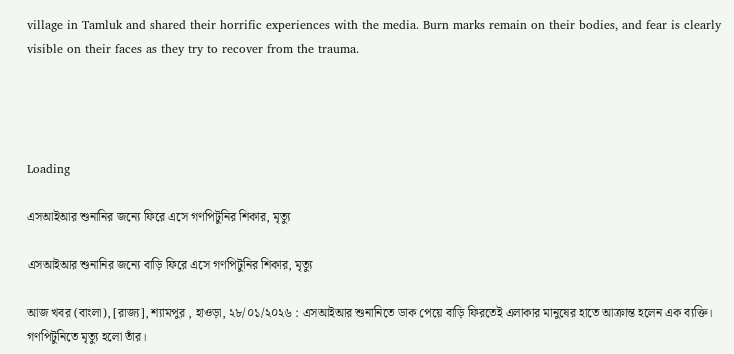village in Tamluk and shared their horrific experiences with the media. Burn marks remain on their bodies, and fear is clearly visible on their faces as they try to recover from the trauma.




Loading

এসআইআর শুনানির জন্যে ফিরে এসে গণপিটুনির শিকার, মৃত্যু

এসআইআর শুনানির জন্যে বাড়ি ফিরে এসে গণপিটুনির শিকার, মৃত্যু

আজ খবর (বাংলা), [রাজ্য], শ্যামপুর , হাওড়া, ২৮/০১/২০২৬ : এসআইআর শুনানিতে ডাক পেয়ে বাড়ি ফিরতেই এলাকার মানুষের হাতে আক্রান্ত হলেন এক ব্যক্তি।  গণপিটুনিতে মৃত্যু হলো তাঁর।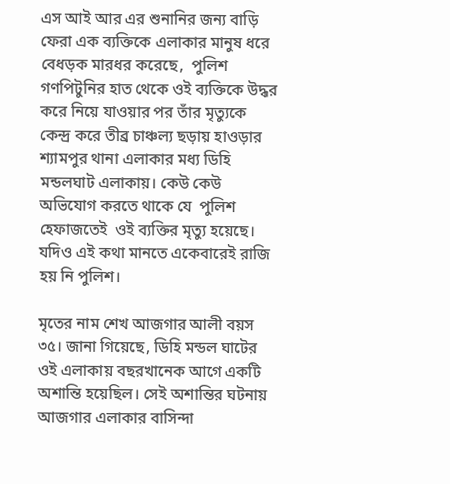এস আই আর এর শুনানির জন্য বাড়ি ফেরা এক ব্যক্তিকে এলাকার মানুষ ধরে বেধড়ক মারধর করেছে,  পুলিশ গণপিটুনির হাত থেকে ওই ব্যক্তিকে উদ্ধর করে নিয়ে যাওয়ার পর তাঁর মৃত্যুকে কেন্দ্র করে তীব্র চাঞ্চল্য ছড়ায় হাওড়ার শ্যামপুর থানা এলাকার মধ্য ডিহি মন্ডলঘাট এলাকায়। কেউ কেউ অভিযোগ করতে থাকে যে  পুলিশ  হেফাজতেই  ওই ব্যক্তির মৃত্যু হয়েছে। যদিও এই কথা মানতে একেবারেই রাজি হয় নি পুলিশ।

মৃতের নাম শেখ আজগার আলী বয়স ৩৫। জানা গিয়েছে, ডিহি মন্ডল ঘাটের ওই এলাকায় বছরখানেক আগে একটি অশান্তি হয়েছিল। সেই অশান্তির ঘটনায় আজগার এলাকার বাসিন্দা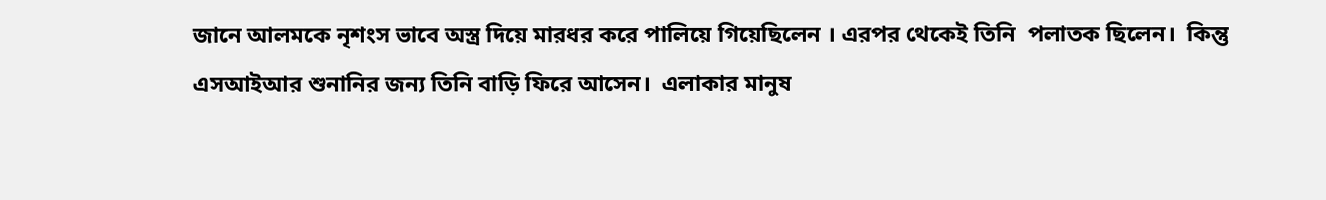জানে আলমকে নৃশংস ভাবে অস্ত্র দিয়ে মারধর করে পালিয়ে গিয়েছিলেন । এরপর থেকেই তিনি  পলাতক ছিলেন।  কিন্তু এসআইআর শুনানির জন্য তিনি বাড়ি ফিরে আসেন।  এলাকার মানুষ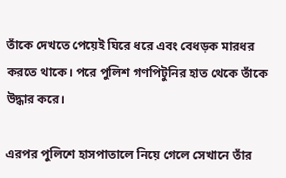তাঁকে দেখতে পেয়েই ঘিরে ধরে এবং বেধড়ক মারধর করতে থাকে। পরে পুলিশ গণপিটুনির হাত থেকে তাঁকে উদ্ধার করে।

এরপর পুলিশে হাসপাতালে নিয়ে গেলে সেখানে তাঁর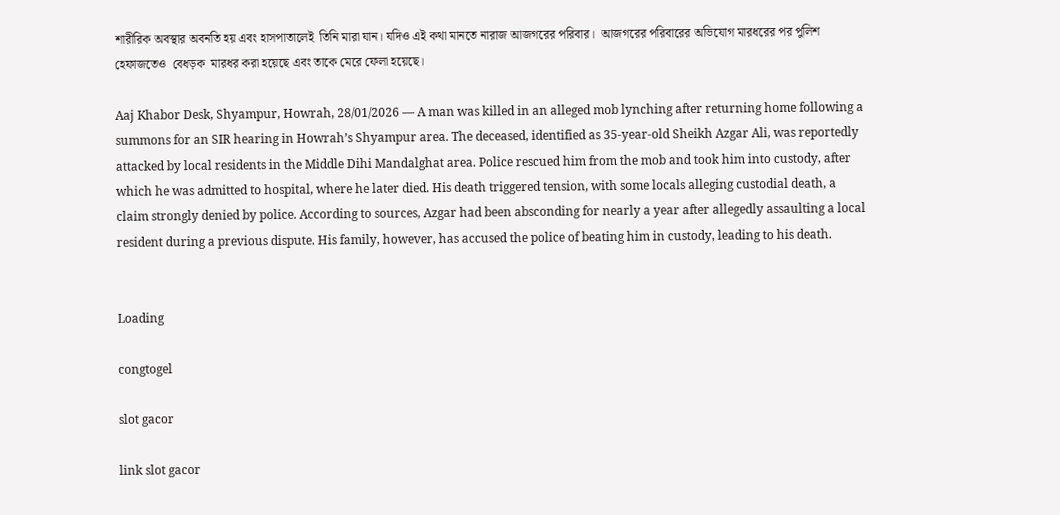শারীরিক অবস্থার অবনতি হয় এবং হাসপাতালেই  তিনি মারা যান। যদিও এই কথা মানতে নারাজ আজগরের পরিবার।  আজগরের পরিবারের অভিযোগ মারধরের পর পুলিশ হেফাজতেও  বেধড়ক  মারধর করা হয়েছে এবং তাকে মেরে ফেলা হয়েছে।

Aaj Khabor Desk, Shyampur, Howrah, 28/01/2026 — A man was killed in an alleged mob lynching after returning home following a summons for an SIR hearing in Howrah’s Shyampur area. The deceased, identified as 35-year-old Sheikh Azgar Ali, was reportedly attacked by local residents in the Middle Dihi Mandalghat area. Police rescued him from the mob and took him into custody, after which he was admitted to hospital, where he later died. His death triggered tension, with some locals alleging custodial death, a claim strongly denied by police. According to sources, Azgar had been absconding for nearly a year after allegedly assaulting a local resident during a previous dispute. His family, however, has accused the police of beating him in custody, leading to his death.


Loading

congtogel

slot gacor

link slot gacor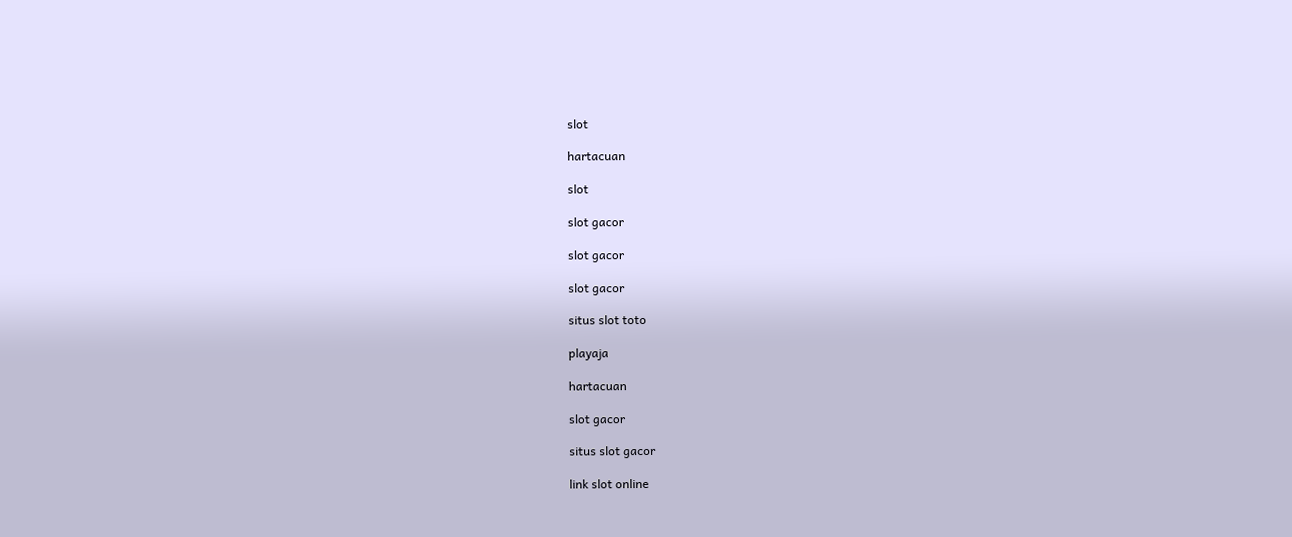slot

hartacuan

slot

slot gacor

slot gacor

slot gacor

situs slot toto

playaja

hartacuan

slot gacor

situs slot gacor

link slot online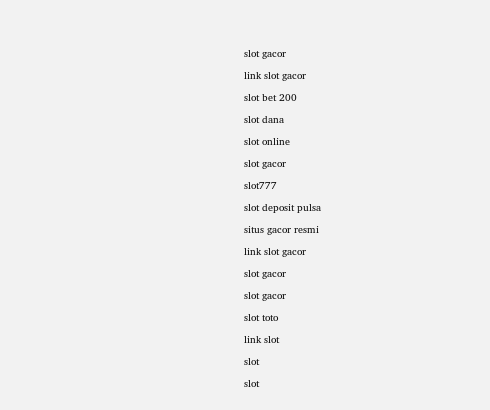slot gacor

link slot gacor

slot bet 200

slot dana

slot online

slot gacor

slot777

slot deposit pulsa

situs gacor resmi

link slot gacor

slot gacor

slot gacor

slot toto

link slot

slot

slot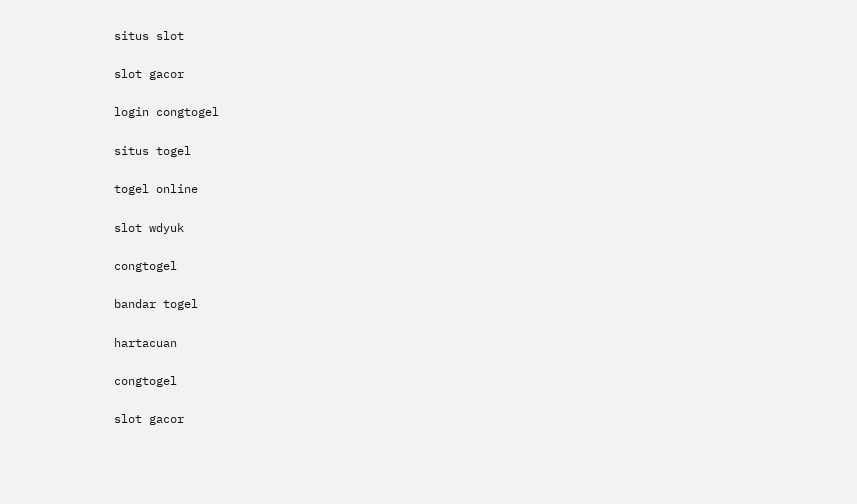situs slot

slot gacor

login congtogel

situs togel

togel online

slot wdyuk

congtogel

bandar togel

hartacuan

congtogel

slot gacor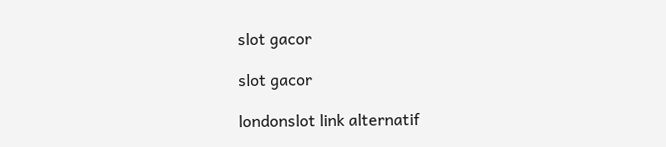slot gacor

slot gacor

londonslot link alternatif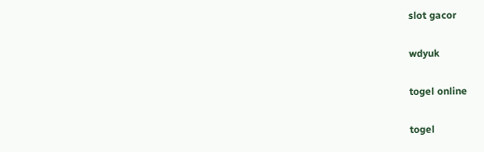slot gacor

wdyuk

togel online

togel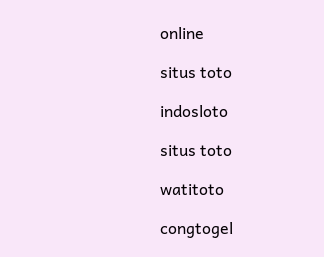online

situs toto

indosloto

situs toto

watitoto

congtogel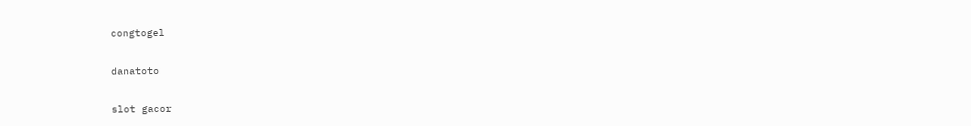congtogel

danatoto

slot gacor